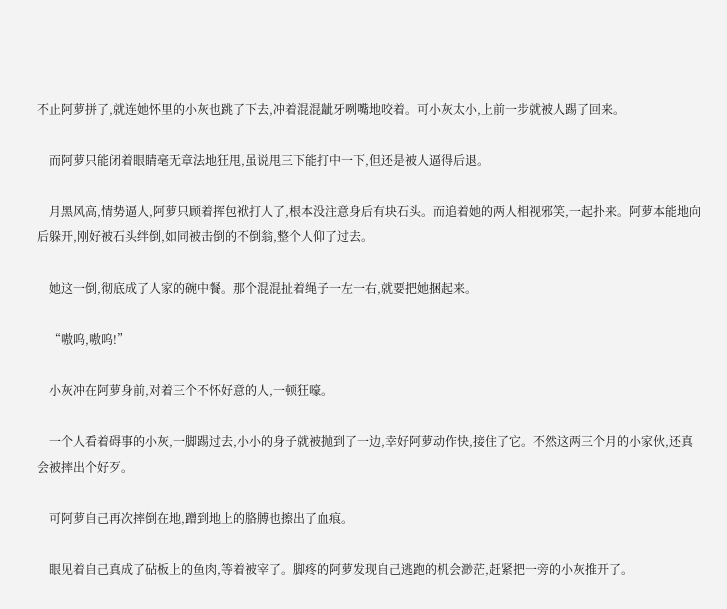不止阿萝拼了,就连她怀里的小灰也跳了下去,冲着混混龇牙咧嘴地咬着。可小灰太小,上前一步就被人踢了回来。

    而阿萝只能闭着眼睛毫无章法地狂甩,虽说甩三下能打中一下,但还是被人逼得后退。

    月黑风高,情势逼人,阿萝只顾着挥包袱打人了,根本没注意身后有块石头。而追着她的两人相视邪笑,一起扑来。阿萝本能地向后躲开,刚好被石头绊倒,如同被击倒的不倒翁,整个人仰了过去。

    她这一倒,彻底成了人家的碗中餐。那个混混扯着绳子一左一右,就要把她捆起来。

    “嗷呜,嗷呜!”

    小灰冲在阿萝身前,对着三个不怀好意的人,一顿狂嚎。

    一个人看着碍事的小灰,一脚踢过去,小小的身子就被抛到了一边,幸好阿萝动作快,接住了它。不然这两三个月的小家伙,还真会被摔出个好歹。

    可阿萝自己再次摔倒在地,蹭到地上的胳膊也擦出了血痕。

    眼见着自己真成了砧板上的鱼肉,等着被宰了。脚疼的阿萝发现自己逃跑的机会渺茫,赶紧把一旁的小灰推开了。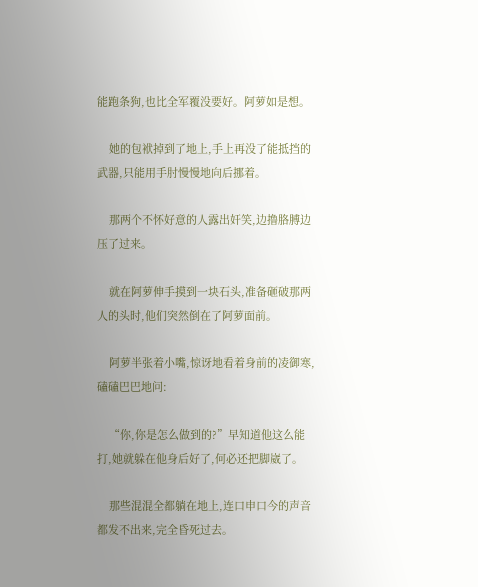能跑条狗,也比全军覆没要好。阿萝如是想。

    她的包袱掉到了地上,手上再没了能抵挡的武器,只能用手肘慢慢地向后挪着。

    那两个不怀好意的人露出奸笑,边撸胳膊边压了过来。

    就在阿萝伸手摸到一块石头,准备砸破那两人的头时,他们突然倒在了阿萝面前。

    阿萝半张着小嘴,惊讶地看着身前的凌御寒,磕磕巴巴地问:

    “你,你是怎么做到的?”早知道他这么能打,她就躲在他身后好了,何必还把脚崴了。

    那些混混全都躺在地上,连口申口今的声音都发不出来,完全昏死过去。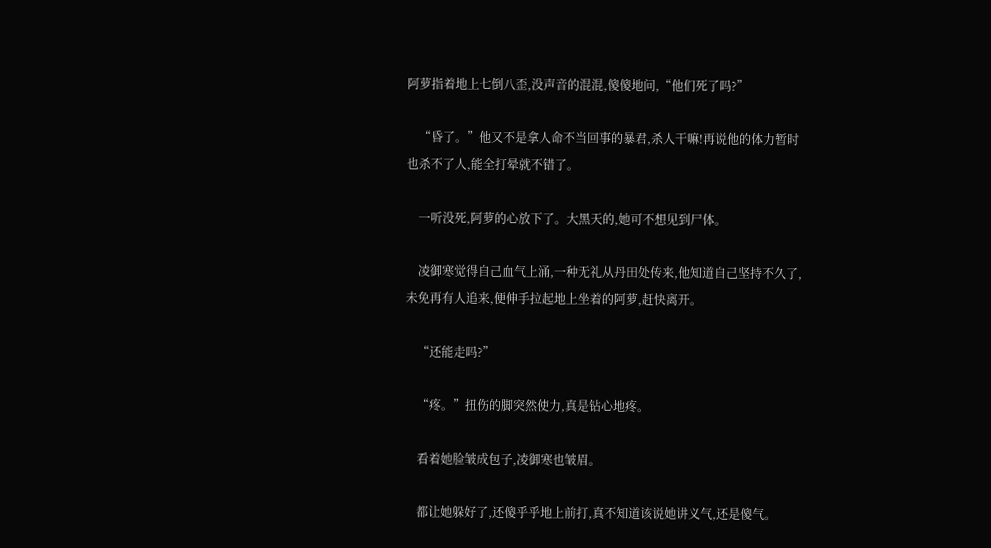阿萝指着地上七倒八歪,没声音的混混,傻傻地问,“他们死了吗?”

    “昏了。”他又不是拿人命不当回事的暴君,杀人干嘛!再说他的体力暂时也杀不了人,能全打晕就不错了。

    一听没死,阿萝的心放下了。大黑天的,她可不想见到尸体。

    凌御寒觉得自己血气上涌,一种无礼从丹田处传来,他知道自己坚持不久了,未免再有人追来,便伸手拉起地上坐着的阿萝,赶快离开。

    “还能走吗?”

    “疼。”扭伤的脚突然使力,真是钻心地疼。

    看着她脸皱成包子,凌御寒也皱眉。

    都让她躲好了,还傻乎乎地上前打,真不知道该说她讲义气,还是傻气。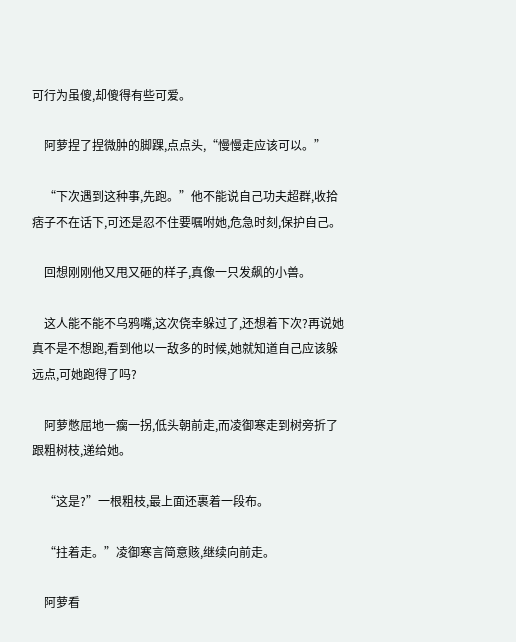可行为虽傻,却傻得有些可爱。

    阿萝捏了捏微肿的脚踝,点点头,“慢慢走应该可以。”

    “下次遇到这种事,先跑。”他不能说自己功夫超群,收拾痞子不在话下,可还是忍不住要嘱咐她,危急时刻,保护自己。

    回想刚刚他又甩又砸的样子,真像一只发飙的小兽。

    这人能不能不乌鸦嘴,这次侥幸躲过了,还想着下次?再说她真不是不想跑,看到他以一敌多的时候,她就知道自己应该躲远点,可她跑得了吗?

    阿萝憋屈地一瘸一拐,低头朝前走,而凌御寒走到树旁折了跟粗树枝,递给她。

    “这是?”一根粗枝,最上面还裹着一段布。

    “拄着走。”凌御寒言简意赅,继续向前走。

    阿萝看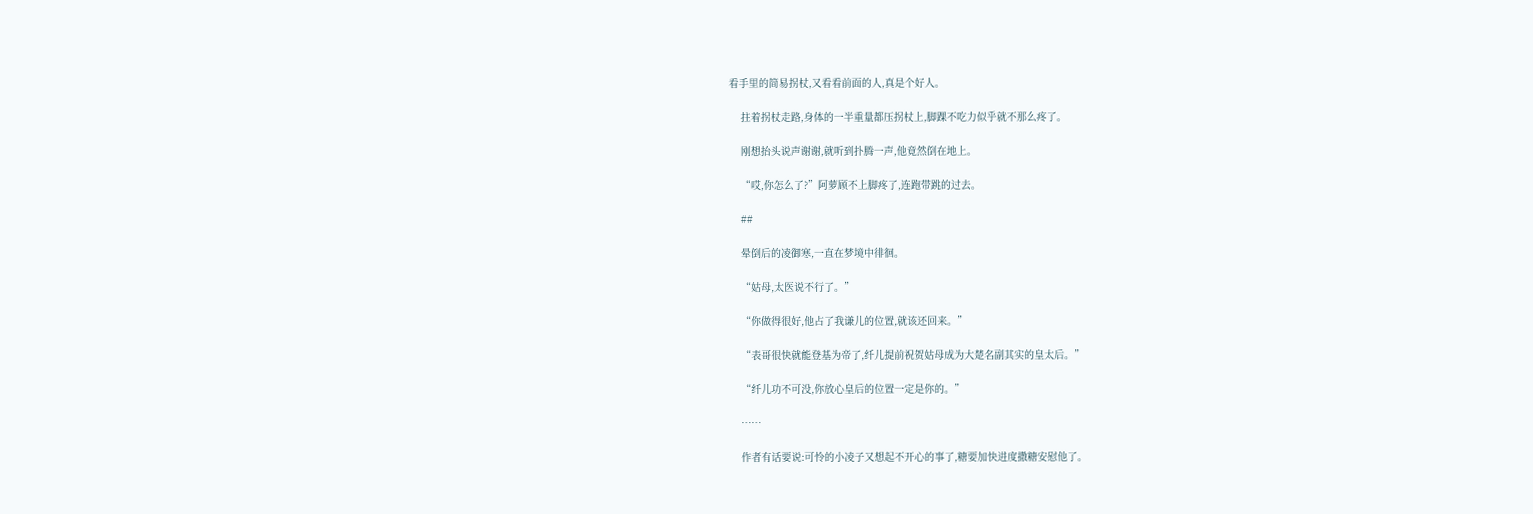看手里的简易拐杖,又看看前面的人,真是个好人。

    拄着拐杖走路,身体的一半重量都压拐杖上,脚踝不吃力似乎就不那么疼了。

    刚想抬头说声谢谢,就听到扑腾一声,他竟然倒在地上。

    “哎,你怎么了?”阿萝顾不上脚疼了,连跑带跳的过去。

    ##

    晕倒后的凌御寒,一直在梦境中徘徊。

    “姑母,太医说不行了。”

    “你做得很好,他占了我谦儿的位置,就该还回来。”

    “表哥很快就能登基为帝了,纤儿提前祝贺姑母成为大楚名副其实的皇太后。”

    “纤儿功不可没,你放心皇后的位置一定是你的。”

    ……

    作者有话要说:可怜的小凌子又想起不开心的事了,糖要加快进度撒糖安慰他了。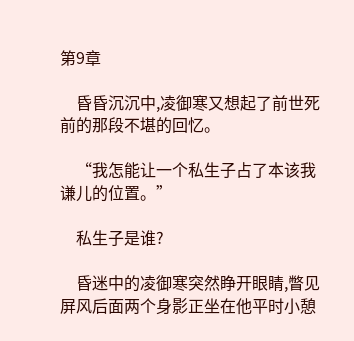第9章

    昏昏沉沉中,凌御寒又想起了前世死前的那段不堪的回忆。

    “我怎能让一个私生子占了本该我谦儿的位置。”

    私生子是谁?

    昏迷中的凌御寒突然睁开眼睛,瞥见屏风后面两个身影正坐在他平时小憩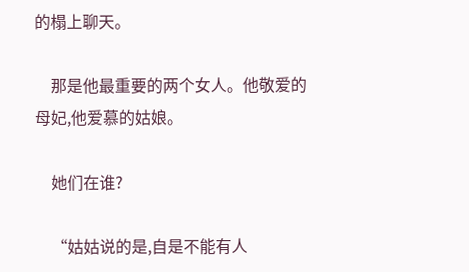的榻上聊天。

    那是他最重要的两个女人。他敬爱的母妃,他爱慕的姑娘。

    她们在谁?

    “姑姑说的是,自是不能有人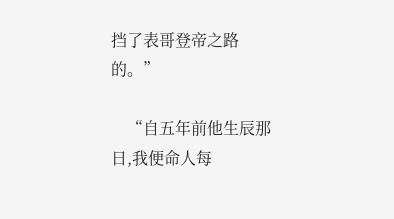挡了表哥登帝之路的。”

    “自五年前他生辰那日,我便命人每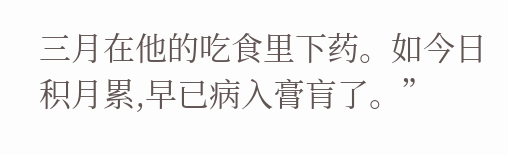三月在他的吃食里下药。如今日积月累,早已病入膏肓了。”